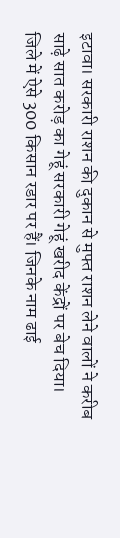इटावा। सरकारी राशन की दुकान से मुफ्त राशन लेने वालों ने करीब साढ़े सात करोड़ का गेहूं सरकारी गेहूं खरीद केंद्रों पर बेच दिया। जिले में ऐसे 300 किसान रडार पर हैं। जिनके नाम ढाई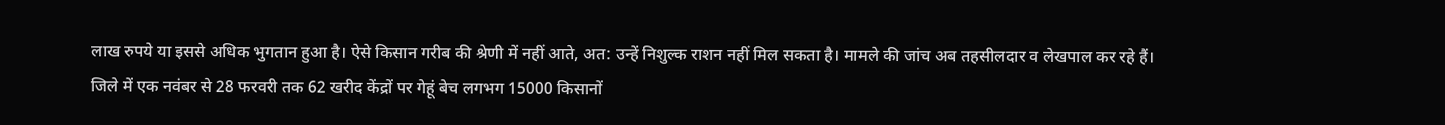लाख रुपये या इससे अधिक भुगतान हुआ है। ऐसे किसान गरीब की श्रेणी में नहीं आते, अत: उन्हें निशुल्क राशन नहीं मिल सकता है। मामले की जांच अब तहसीलदार व लेखपाल कर रहे हैं।
जिले में एक नवंबर से 28 फरवरी तक 62 खरीद केंद्रों पर गेहूं बेच लगभग 15000 किसानों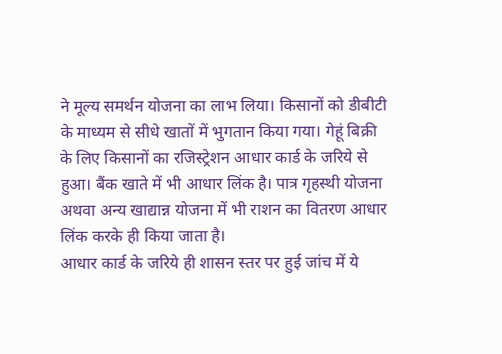ने मूल्य समर्थन योजना का लाभ लिया। किसानों को डीबीटी के माध्यम से सीधे खातों में भुगतान किया गया। गेहूं बिक्री के लिए किसानों का रजिस्ट्रेशन आधार कार्ड के जरिये से हुआ। बैंक खाते में भी आधार लिंक है। पात्र गृहस्थी योजना अथवा अन्य खाद्यान्न योजना में भी राशन का वितरण आधार लिंक करके ही किया जाता है।
आधार कार्ड के जरिये ही शासन स्तर पर हुई जांच में ये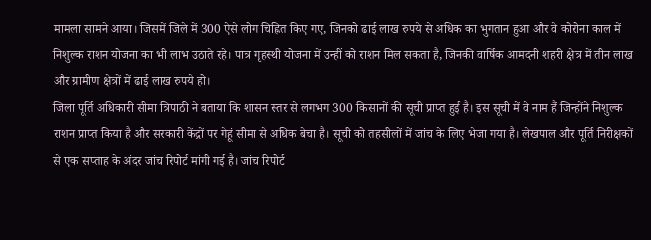मामला सामने आया। जिसमें जिले में 300 ऐसे लोग चिह्नित किए गए, जिनको ढाई लाख रुपये से अधिक का भुगतान हुआ और वे कोरोना काल में निशुल्क राशन योजना का भी लाभ उठाते रहे। पात्र गृहस्थी योजना में उन्हीं को राशन मिल सकता है, जिनकी वार्षिक आमदनी शहरी क्षेत्र में तीन लाख और ग्रामीण क्षेत्रों में ढाई लाख रुपये हो।
जिला पूर्ति अधिकारी सीमा त्रिपाठी ने बताया कि शासन स्तर से लगभग 300 किसानों की सूची प्राप्त हुई है। इस सूची में वे नाम हैं जिन्होंने निशुल्क राशन प्राप्त किया है और सरकारी केंद्रों पर गेहूं सीमा से अधिक बेचा है। सूची को तहसीलों में जांच के लिए भेजा गया है। लेखपाल और पूर्ति निरीक्षकों से एक सप्ताह के अंदर जांच रिपोर्ट मांगी गई है। जांच रिपोर्ट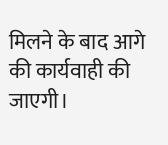मिलने के बाद आगे की कार्यवाही की जाएगी।